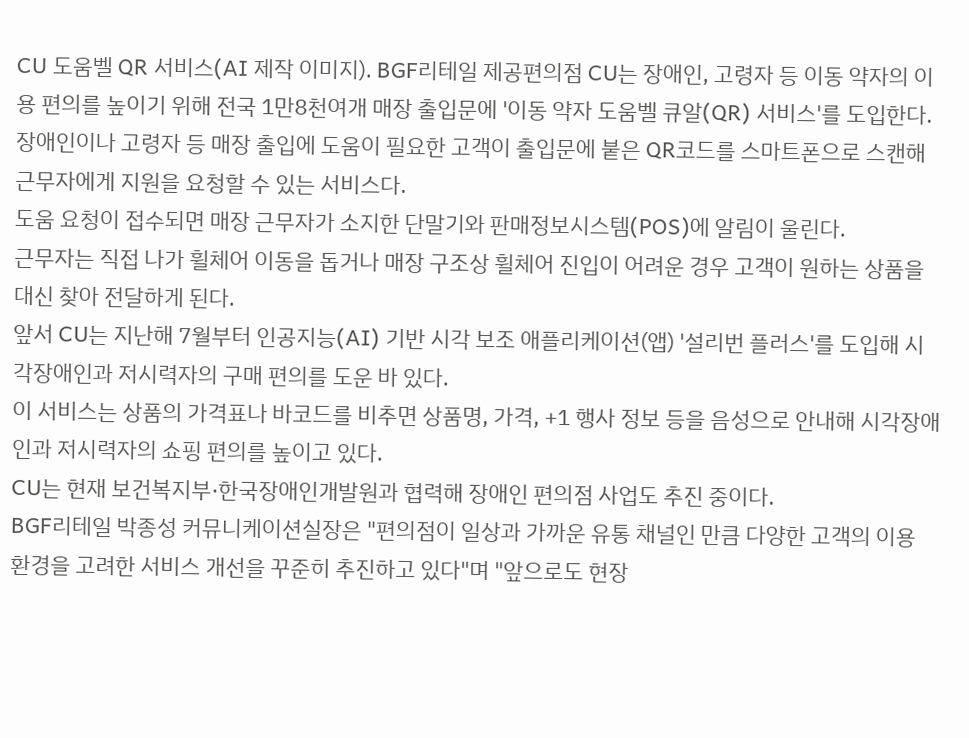CU 도움벨 QR 서비스(AI 제작 이미지). BGF리테일 제공편의점 CU는 장애인, 고령자 등 이동 약자의 이용 편의를 높이기 위해 전국 1만8천여개 매장 출입문에 '이동 약자 도움벨 큐알(QR) 서비스'를 도입한다.
장애인이나 고령자 등 매장 출입에 도움이 필요한 고객이 출입문에 붙은 QR코드를 스마트폰으로 스캔해 근무자에게 지원을 요청할 수 있는 서비스다.
도움 요청이 접수되면 매장 근무자가 소지한 단말기와 판매정보시스템(POS)에 알림이 울린다.
근무자는 직접 나가 휠체어 이동을 돕거나 매장 구조상 휠체어 진입이 어려운 경우 고객이 원하는 상품을 대신 찾아 전달하게 된다.
앞서 CU는 지난해 7월부터 인공지능(AI) 기반 시각 보조 애플리케이션(앱) '설리번 플러스'를 도입해 시각장애인과 저시력자의 구매 편의를 도운 바 있다.
이 서비스는 상품의 가격표나 바코드를 비추면 상품명, 가격, +1 행사 정보 등을 음성으로 안내해 시각장애인과 저시력자의 쇼핑 편의를 높이고 있다.
CU는 현재 보건복지부·한국장애인개발원과 협력해 장애인 편의점 사업도 추진 중이다.
BGF리테일 박종성 커뮤니케이션실장은 "편의점이 일상과 가까운 유통 채널인 만큼 다양한 고객의 이용 환경을 고려한 서비스 개선을 꾸준히 추진하고 있다"며 "앞으로도 현장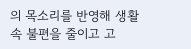의 목소리를 반영해 생활 속 불편을 줄이고 고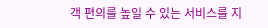객 편의를 높일 수 있는 서비스를 지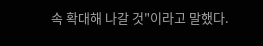속 확대해 나갈 것"이라고 말했다.